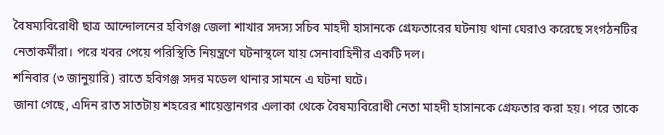বৈষম্যবিরোধী ছাত্র আন্দোলনের হবিগঞ্জ জেলা শাখার সদস্য সচিব মাহদী হাসানকে গ্রেফতারের ঘটনায় থানা ঘেরাও করেছে সংগঠনটির নেতাকর্মীরা। পরে খবর পেয়ে পরিস্থিতি নিয়ন্ত্রণে ঘটনাস্থলে যায় সেনাবাহিনীর একটি দল।
শনিবার (৩ জানুয়ারি) রাতে হবিগঞ্জ সদর মডেল থানার সামনে এ ঘটনা ঘটে।
জানা গেছে, এদিন রাত সাতটায় শহরের শায়েস্তানগর এলাকা থেকে বৈষম্যবিরোধী নেতা মাহদী হাসানকে গ্রেফতার করা হয়। পরে তাকে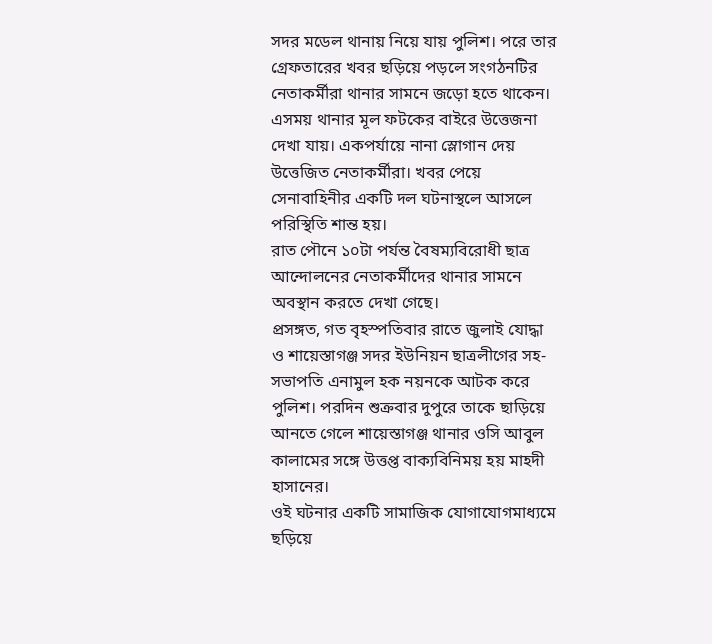সদর মডেল থানায় নিয়ে যায় পুলিশ। পরে তার গ্রেফতারের খবর ছড়িয়ে পড়লে সংগঠনটির নেতাকর্মীরা থানার সামনে জড়ো হতে থাকেন। এসময় থানার মূল ফটকের বাইরে উত্তেজনা দেখা যায়। একপর্যায়ে নানা স্লোগান দেয় উত্তেজিত নেতাকর্মীরা। খবর পেয়ে সেনাবাহিনীর একটি দল ঘটনাস্থলে আসলে পরিস্থিতি শান্ত হয়।
রাত পৌনে ১০টা পর্যন্ত বৈষম্যবিরোধী ছাত্র আন্দোলনের নেতাকর্মীদের থানার সামনে অবস্থান করতে দেখা গেছে।
প্রসঙ্গত, গত বৃহস্পতিবার রাতে জুলাই যোদ্ধা ও শায়েস্তাগঞ্জ সদর ইউনিয়ন ছাত্রলীগের সহ-সভাপতি এনামুল হক নয়নকে আটক করে পুলিশ। পরদিন শুক্রবার দুপুরে তাকে ছাড়িয়ে আনতে গেলে শায়েস্তাগঞ্জ থানার ওসি আবুল কালামের সঙ্গে উত্তপ্ত বাক্যবিনিময় হয় মাহদী হাসানের।
ওই ঘটনার একটি সামাজিক যোগাযোগমাধ্যমে ছড়িয়ে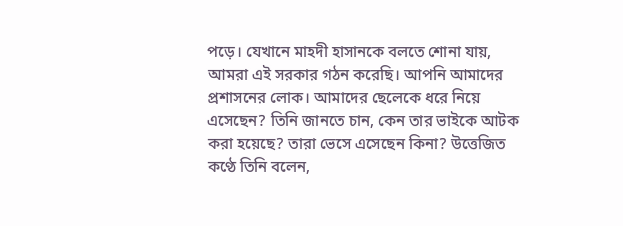পড়ে। যেখানে মাহদী হাসানকে বলতে শোনা যায়, আমরা এই সরকার গঠন করেছি। আপনি আমাদের প্রশাসনের লোক। আমাদের ছেলেকে ধরে নিয়ে এসেছেন? তিনি জানতে চান, কেন তার ভাইকে আটক করা হয়েছে? তারা ভেসে এসেছেন কিনা? উত্তেজিত কণ্ঠে তিনি বলেন,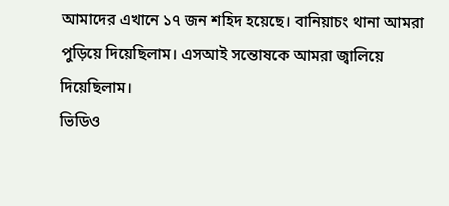আমাদের এখানে ১৭ জন শহিদ হয়েছে। বানিয়াচং থানা আমরা পুড়িয়ে দিয়েছিলাম। এসআই সন্তোষকে আমরা জ্বালিয়ে দিয়েছিলাম।
ভিডিও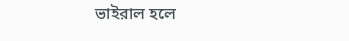ভাইরাল হলে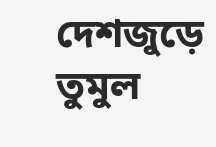দেশজুড়ে তুমুল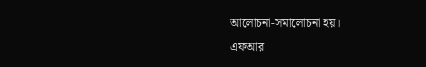আলোচনা-সমালোচনা হয়।
এফআর